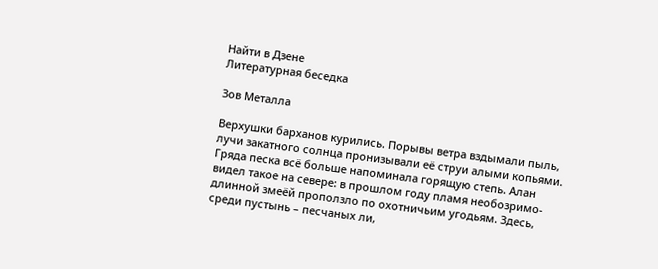Найти в Дзене
Литературная беседка

Зов Металла

Верхушки барханов курились. Порывы ветра вздымали пыль, лучи закатного солнца пронизывали её струи алыми копьями. Гряда песка всё больше напоминала горящую степь. Алан видел такое на севере: в прошлом году пламя необозримо-длинной змеёй проползло по охотничьим угодьям. Здесь, среди пустынь – песчаных ли,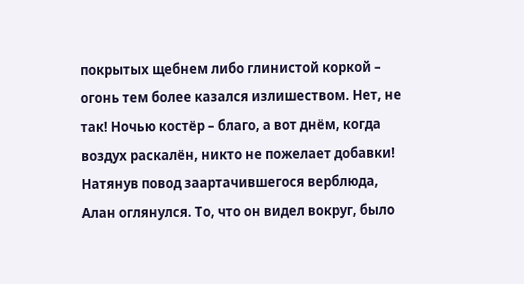покрытых щебнем либо глинистой коркой – огонь тем более казался излишеством. Нет, не так! Ночью костёр – благо, а вот днём, когда воздух раскалён, никто не пожелает добавки! Натянув повод заартачившегося верблюда, Алан оглянулся. То, что он видел вокруг, было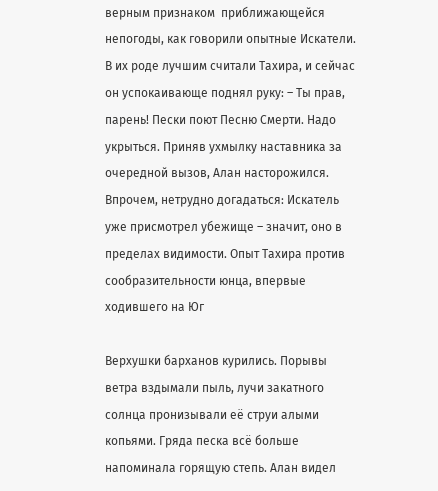верным признаком  приближающейся непогоды, как говорили опытные Искатели. В их роде лучшим считали Тахира, и сейчас он успокаивающе поднял руку: – Ты прав, парень! Пески поют Песню Смерти. Надо укрыться. Приняв ухмылку наставника за очередной вызов, Алан насторожился. Впрочем, нетрудно догадаться: Искатель уже присмотрел убежище – значит, оно в пределах видимости. Опыт Тахира против сообразительности юнца, впервые ходившего на Юг

Верхушки барханов курились. Порывы ветра вздымали пыль, лучи закатного солнца пронизывали её струи алыми копьями. Гряда песка всё больше напоминала горящую степь. Алан видел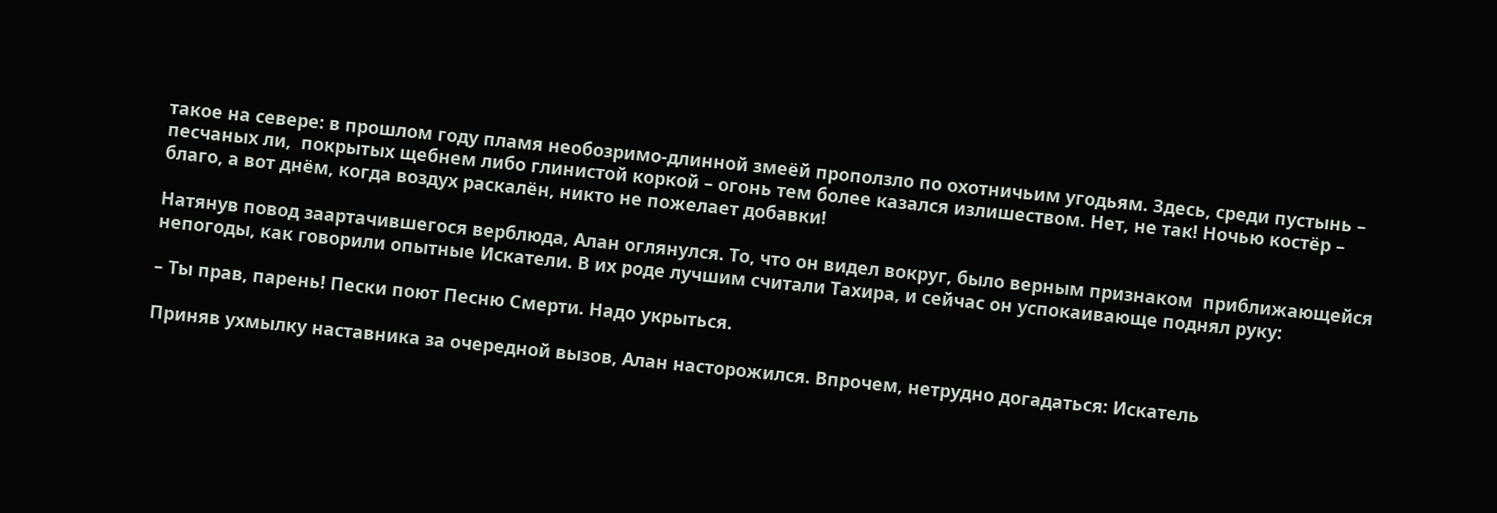такое на севере: в прошлом году пламя необозримо-длинной змеёй проползло по охотничьим угодьям. Здесь, среди пустынь – песчаных ли,  покрытых щебнем либо глинистой коркой – огонь тем более казался излишеством. Нет, не так! Ночью костёр – благо, а вот днём, когда воздух раскалён, никто не пожелает добавки!

Натянув повод заартачившегося верблюда, Алан оглянулся. То, что он видел вокруг, было верным признаком  приближающейся непогоды, как говорили опытные Искатели. В их роде лучшим считали Тахира, и сейчас он успокаивающе поднял руку:

– Ты прав, парень! Пески поют Песню Смерти. Надо укрыться.

Приняв ухмылку наставника за очередной вызов, Алан насторожился. Впрочем, нетрудно догадаться: Искатель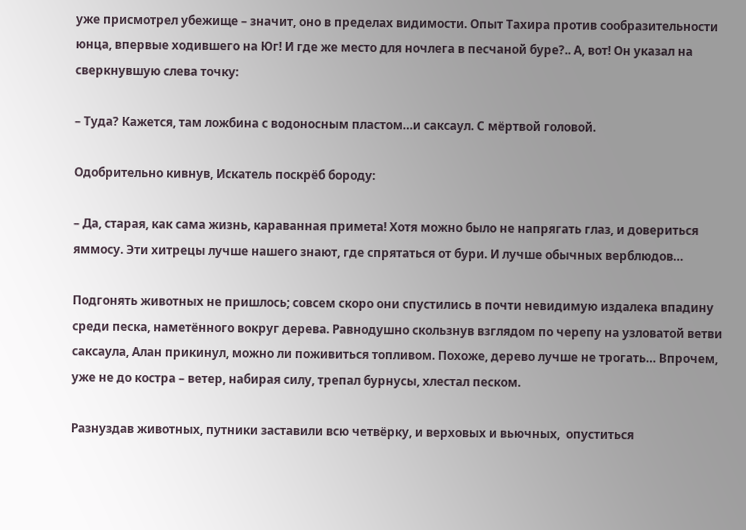уже присмотрел убежище – значит, оно в пределах видимости. Опыт Тахира против сообразительности юнца, впервые ходившего на Юг! И где же место для ночлега в песчаной буре?.. А, вот! Он указал на сверкнувшую слева точку:

– Туда? Кажется, там ложбина с водоносным пластом…и саксаул. С мёртвой головой.

Одобрительно кивнув, Искатель поскрёб бороду:

– Да, старая, как сама жизнь, караванная примета! Хотя можно было не напрягать глаз, и довериться яммосу. Эти хитрецы лучше нашего знают, где спрятаться от бури. И лучше обычных верблюдов…

Подгонять животных не пришлось; совсем скоро они спустились в почти невидимую издалека впадину среди песка, наметённого вокруг дерева. Равнодушно скользнув взглядом по черепу на узловатой ветви саксаула, Алан прикинул, можно ли поживиться топливом. Похоже, дерево лучше не трогать… Впрочем, уже не до костра – ветер, набирая силу, трепал бурнусы, хлестал песком.

Разнуздав животных, путники заставили всю четвёрку, и верховых и вьючных,  опуститься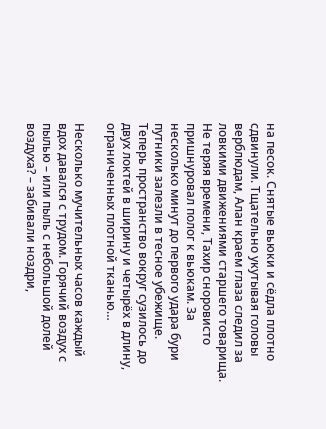на песок. Снятые вьюки и сёдла плотно сдвинули. Тщательно укутывая головы верблюдам, Алан краем глаза следил за ловкими движениями старшего товарища. Не теряя времени, Тахир сноровисто пришнуровал полог к вьюкам. За несколько минут до первого удара бури путники залезли в тесное убежище. Теперь пространство вокруг сузилось до двух локтей в ширину и четырёх в длину, ограниченных плотной тканью…

Несколько мучительных часов каждый вдох давался с трудом. Горячий воздух с пылью – или пыль с небольшой долей воздуха? – забивали ноздри,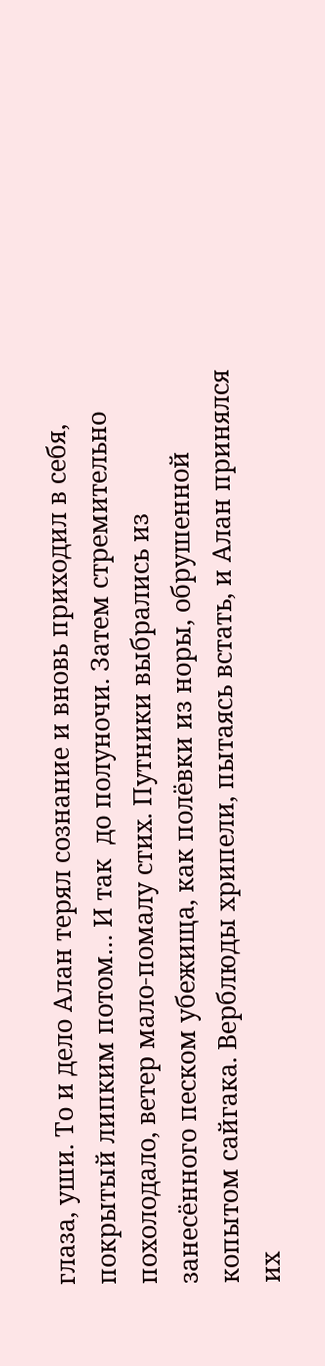глаза, уши. То и дело Алан терял сознание и вновь приходил в себя, покрытый липким потом… И так  до полуночи. Затем стремительно похолодало, ветер мало-помалу стих. Путники выбрались из занесённого песком убежища, как полёвки из норы, обрушенной копытом сайгака. Верблюды хрипели, пытаясь встать, и Алан принялся их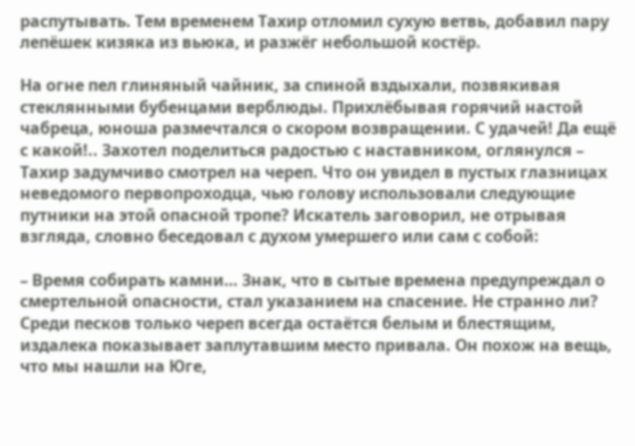распутывать. Тем временем Тахир отломил сухую ветвь, добавил пару лепёшек кизяка из вьюка, и разжёг небольшой костёр.

На огне пел глиняный чайник, за спиной вздыхали, позвякивая стеклянными бубенцами верблюды. Прихлёбывая горячий настой чабреца, юноша размечтался о скором возвращении. С удачей! Да ещё с какой!.. Захотел поделиться радостью с наставником, оглянулся – Тахир задумчиво смотрел на череп. Что он увидел в пустых глазницах неведомого первопроходца, чью голову использовали следующие путники на этой опасной тропе? Искатель заговорил, не отрывая взгляда, словно беседовал с духом умершего или сам с собой:

– Время собирать камни… Знак, что в сытые времена предупреждал о смертельной опасности, стал указанием на спасение. Не странно ли? Среди песков только череп всегда остаётся белым и блестящим, издалека показывает заплутавшим место привала. Он похож на вещь, что мы нашли на Юге,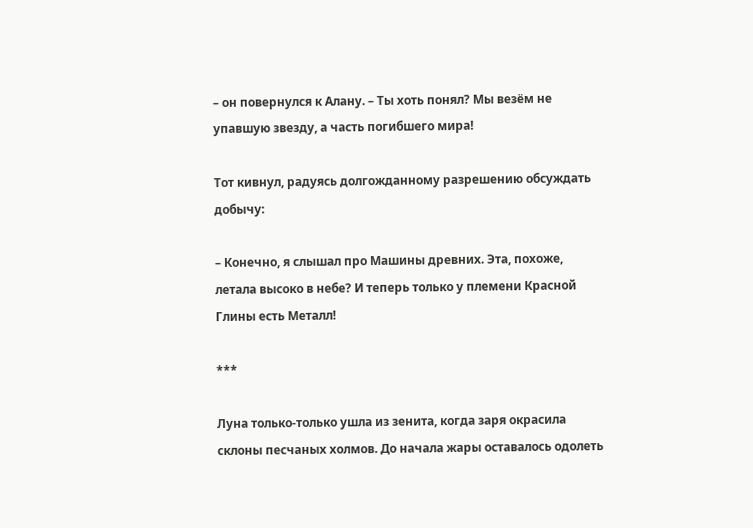– он повернулся к Алану. – Ты хоть понял? Мы везём не упавшую звезду, а часть погибшего мира!

Тот кивнул, радуясь долгожданному разрешению обсуждать добычу:

– Конечно, я слышал про Машины древних. Эта, похоже, летала высоко в небе? И теперь только у племени Красной Глины есть Металл!

***

Луна только-только ушла из зенита, когда заря окрасила склоны песчаных холмов. До начала жары оставалось одолеть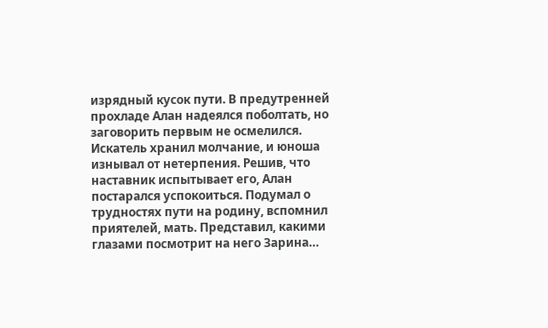изрядный кусок пути. В предутренней прохладе Алан надеялся поболтать, но заговорить первым не осмелился. Искатель хранил молчание, и юноша изнывал от нетерпения. Решив, что наставник испытывает его, Алан постарался успокоиться. Подумал о трудностях пути на родину, вспомнил приятелей, мать. Представил, какими глазами посмотрит на него Зарина…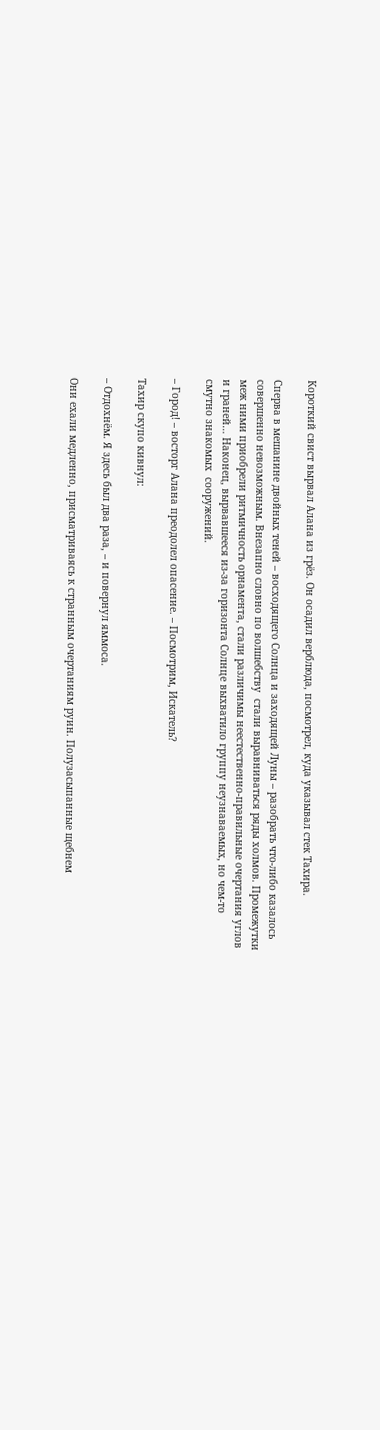Короткий свист вырвал Алана из грёз. Он осадил верблюда, посмотрел, куда указывал стек Тахира.

Сперва в мешанине двойных теней – восходящего Солнца и заходящей Луны – разобрать что-либо казалось совершенно невозможным. Внезапно словно по волшебству  стали выравниваться ряды холмов. Промежутки меж ними приобрели ритмичность орнамента, стали различимы неестественно-правильные очертания углов и граней… Наконец, вырвавшееся из-за горизонта Солнце выхватило группу неузнаваемых, но чем-то смутно знакомых  сооружений.

– Город! – восторг Алана преодолел опасение. – Посмотрим, Искатель?

Тахир скупо кивнул:

– Отдохнём. Я здесь был два раза, – и повернул яммоса.

Они ехали медленно, присматриваясь к странным очертаниям руин. Полузасыпанные щебнем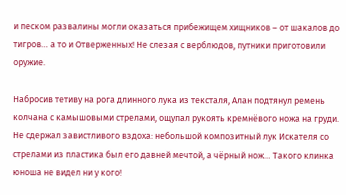и песком развалины могли оказаться прибежищем хищников – от шакалов до тигров… а то и Отверженных! Не слезая с верблюдов, путники приготовили оружие.

Набросив тетиву на рога длинного лука из тексталя, Алан подтянул ремень колчана с камышовыми стрелами, ощупал рукоять кремнёвого ножа на груди. Не сдержал завистливого вздоха: небольшой композитный лук Искателя со стрелами из пластика был его давней мечтой, а чёрный нож… Такого клинка юноша не видел ни у кого!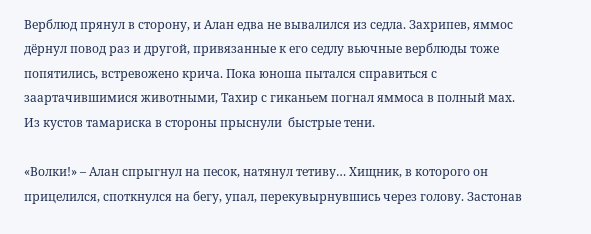Верблюд прянул в сторону, и Алан едва не вывалился из седла. Захрипев, яммос дёрнул повод раз и другой, привязанные к его седлу вьючные верблюды тоже попятились, встревожено крича. Пока юноша пытался справиться с заартачившимися животными, Тахир с гиканьем погнал яммоса в полный мах. Из кустов тамариска в стороны прыснули  быстрые тени.

«Волки!» – Алан спрыгнул на песок, натянул тетиву… Хищник, в которого он прицелился, споткнулся на бегу, упал, перекувырнувшись через голову. Застонав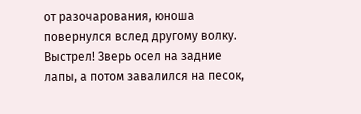от разочарования, юноша повернулся вслед другому волку. Выстрел! Зверь осел на задние лапы, а потом завалился на песок,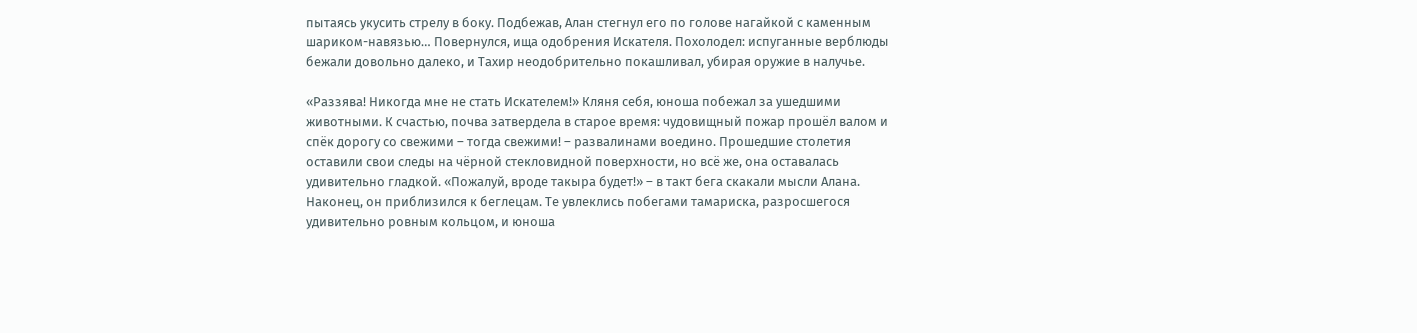пытаясь укусить стрелу в боку. Подбежав, Алан стегнул его по голове нагайкой с каменным шариком-навязью… Повернулся, ища одобрения Искателя. Похолодел: испуганные верблюды бежали довольно далеко, и Тахир неодобрительно покашливал, убирая оружие в налучье.

«Раззява! Никогда мне не стать Искателем!» Кляня себя, юноша побежал за ушедшими животными. К счастью, почва затвердела в старое время: чудовищный пожар прошёл валом и спёк дорогу со свежими – тогда свежими! – развалинами воедино. Прошедшие столетия оставили свои следы на чёрной стекловидной поверхности, но всё же, она оставалась удивительно гладкой. «Пожалуй, вроде такыра будет!» – в такт бега скакали мысли Алана. Наконец, он приблизился к беглецам. Те увлеклись побегами тамариска, разросшегося удивительно ровным кольцом, и юноша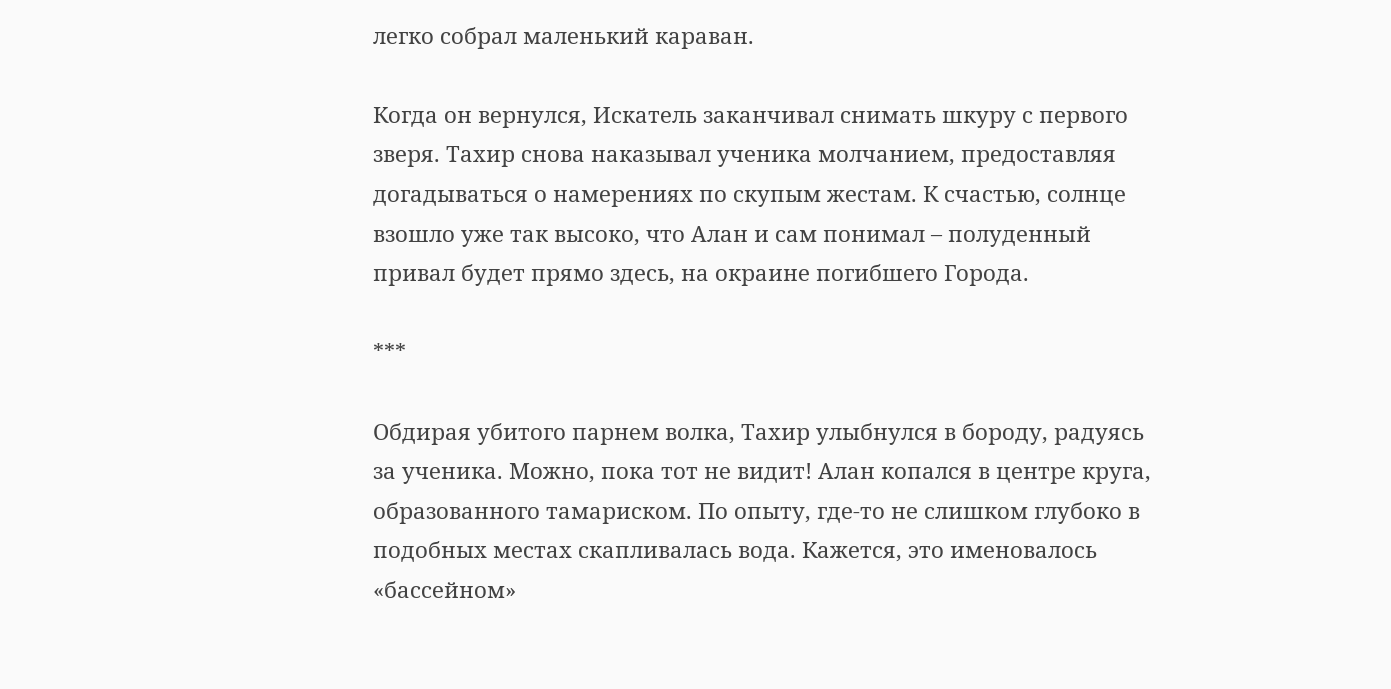легко собрал маленький караван.

Когда он вернулся, Искатель заканчивал снимать шкуру с первого зверя. Тахир снова наказывал ученика молчанием, предоставляя догадываться о намерениях по скупым жестам. К счастью, солнце взошло уже так высоко, что Алан и сам понимал – полуденный привал будет прямо здесь, на окраине погибшего Города.

***

Обдирая убитого парнем волка, Тахир улыбнулся в бороду, радуясь за ученика. Можно, пока тот не видит! Алан копался в центре круга, образованного тамариском. По опыту, где-то не слишком глубоко в подобных местах скапливалась вода. Кажется, это именовалось «бассейном»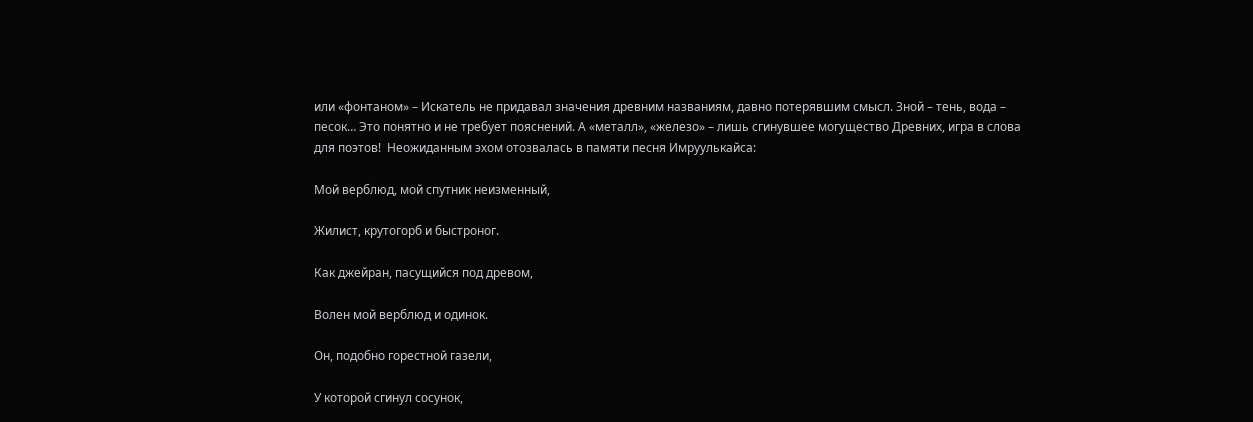или «фонтаном» – Искатель не придавал значения древним названиям, давно потерявшим смысл. Зной – тень, вода – песок… Это понятно и не требует пояснений. А «металл», «железо» – лишь сгинувшее могущество Древних, игра в слова для поэтов!  Неожиданным эхом отозвалась в памяти песня Имруулькайса:

Мой верблюд, мой спутник неизменный,

Жилист, крутогорб и быстроног.

Как джейран, пасущийся под древом,

Волен мой верблюд и одинок.

Он, подобно горестной газели,

У которой сгинул сосунок,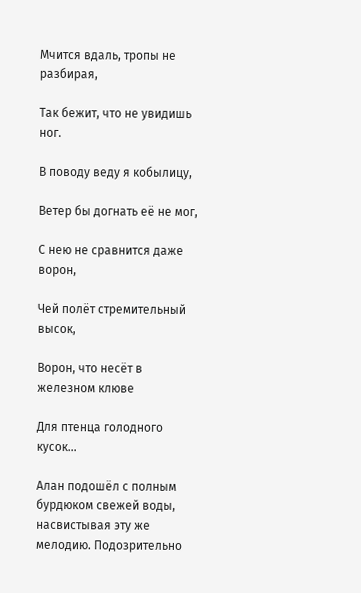Мчится вдаль, тропы не разбирая,

Так бежит, что не увидишь ног.

В поводу веду я кобылицу,

Ветер бы догнать её не мог,

С нею не сравнится даже ворон,

Чей полёт стремительный высок,

Ворон, что несёт в железном клюве

Для птенца голодного кусок…

Алан подошёл с полным бурдюком свежей воды, насвистывая эту же  мелодию. Подозрительно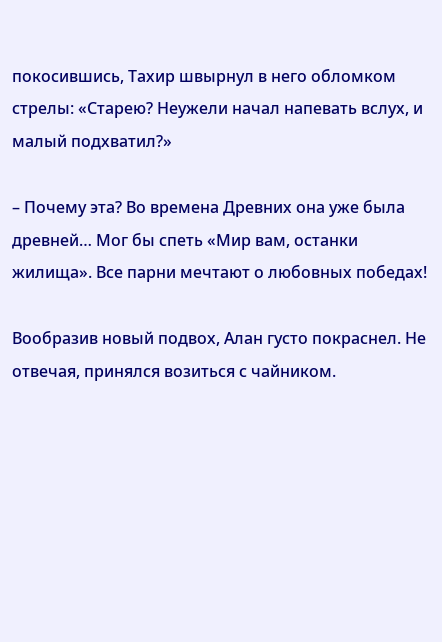покосившись, Тахир швырнул в него обломком стрелы: «Старею? Неужели начал напевать вслух, и малый подхватил?»

– Почему эта? Во времена Древних она уже была древней… Мог бы спеть «Мир вам, останки жилища». Все парни мечтают о любовных победах!

Вообразив новый подвох, Алан густо покраснел. Не отвечая, принялся возиться с чайником.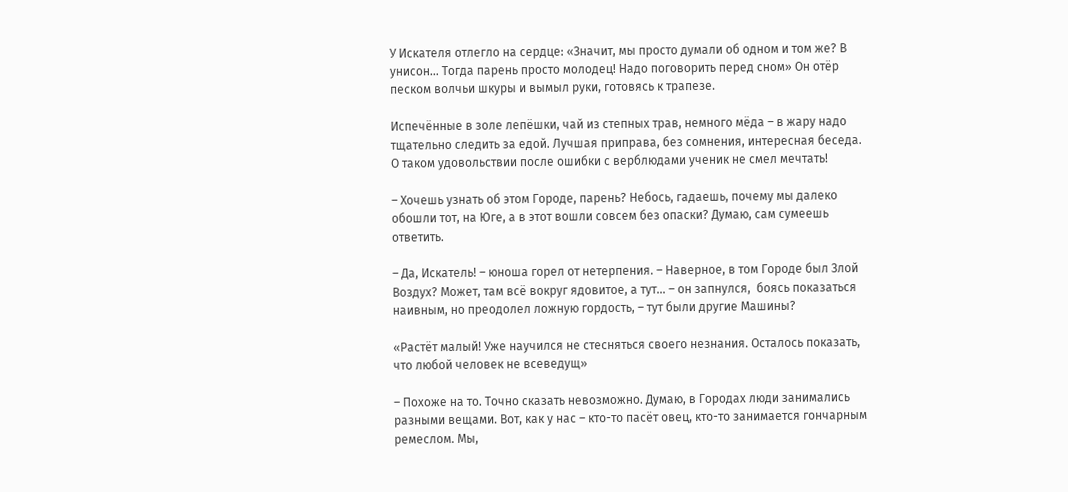У Искателя отлегло на сердце: «Значит, мы просто думали об одном и том же? В унисон… Тогда парень просто молодец! Надо поговорить перед сном» Он отёр песком волчьи шкуры и вымыл руки, готовясь к трапезе.

Испечённые в золе лепёшки, чай из степных трав, немного мёда – в жару надо тщательно следить за едой. Лучшая приправа, без сомнения, интересная беседа. О таком удовольствии после ошибки с верблюдами ученик не смел мечтать!

– Хочешь узнать об этом Городе, парень? Небось, гадаешь, почему мы далеко обошли тот, на Юге, а в этот вошли совсем без опаски? Думаю, сам сумеешь ответить.

– Да, Искатель! – юноша горел от нетерпения. – Наверное, в том Городе был Злой Воздух? Может, там всё вокруг ядовитое, а тут… – он запнулся,  боясь показаться наивным, но преодолел ложную гордость, – тут были другие Машины?

«Растёт малый! Уже научился не стесняться своего незнания. Осталось показать, что любой человек не всеведущ»

– Похоже на то. Точно сказать невозможно. Думаю, в Городах люди занимались разными вещами. Вот, как у нас – кто-то пасёт овец, кто-то занимается гончарным ремеслом. Мы,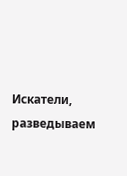Искатели, разведываем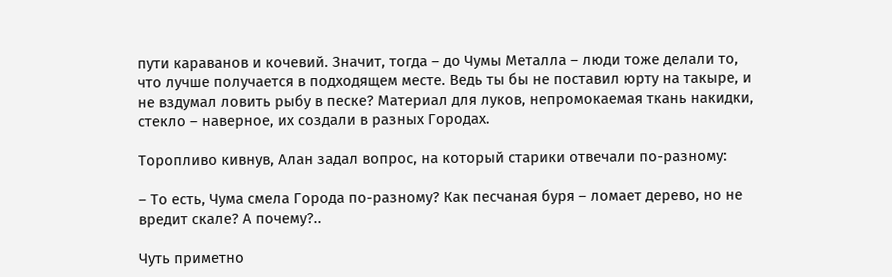пути караванов и кочевий. Значит, тогда – до Чумы Металла – люди тоже делали то, что лучше получается в подходящем месте. Ведь ты бы не поставил юрту на такыре, и не вздумал ловить рыбу в песке? Материал для луков, непромокаемая ткань накидки, стекло – наверное, их создали в разных Городах.

Торопливо кивнув, Алан задал вопрос, на который старики отвечали по-разному:

– То есть, Чума смела Города по-разному? Как песчаная буря – ломает дерево, но не вредит скале? А почему?..

Чуть приметно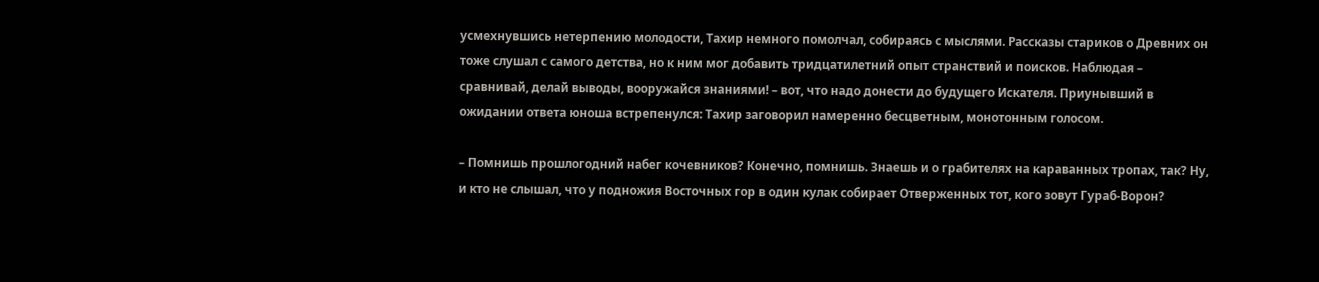усмехнувшись нетерпению молодости, Тахир немного помолчал, собираясь с мыслями. Рассказы стариков о Древних он тоже слушал с самого детства, но к ним мог добавить тридцатилетний опыт странствий и поисков. Наблюдая – сравнивай, делай выводы, вооружайся знаниями! – вот, что надо донести до будущего Искателя. Приунывший в ожидании ответа юноша встрепенулся: Тахир заговорил намеренно бесцветным, монотонным голосом.

– Помнишь прошлогодний набег кочевников? Конечно, помнишь. Знаешь и о грабителях на караванных тропах, так? Ну, и кто не слышал, что у подножия Восточных гор в один кулак собирает Отверженных тот, кого зовут Гураб-Ворон?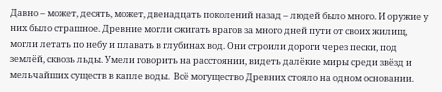Давно – может, десять, может, двенадцать поколений назад – людей было много. И оружие у них было страшное. Древние могли сжигать врагов за много дней пути от своих жилищ, могли летать по небу и плавать в глубинах вод. Они строили дороги через пески, под землёй, сквозь льды. Умели говорить на расстоянии, видеть далёкие миры среди звёзд и мельчайших существ в капле воды.  Всё могущество Древних стояло на одном основании.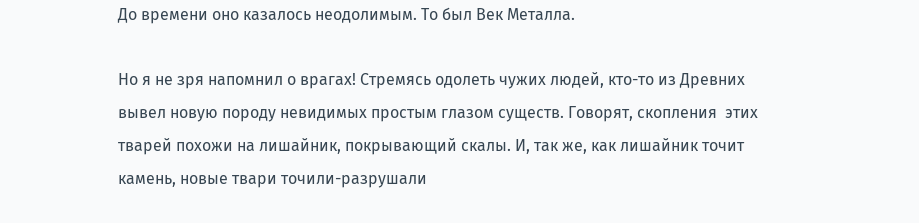До времени оно казалось неодолимым. То был Век Металла.

Но я не зря напомнил о врагах! Стремясь одолеть чужих людей, кто-то из Древних вывел новую породу невидимых простым глазом существ. Говорят, скопления  этих тварей похожи на лишайник, покрывающий скалы. И, так же, как лишайник точит камень, новые твари точили-разрушали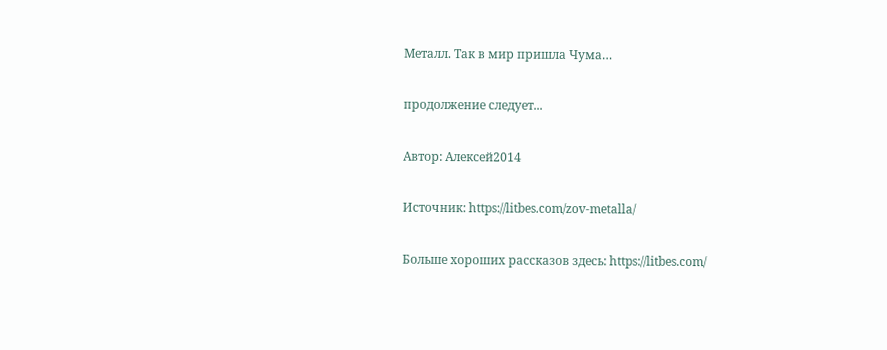Металл. Так в мир пришла Чума…

продолжение следует...

Автор: Алексей2014

Источник: https://litbes.com/zov-metalla/

Больше хороших рассказов здесь: https://litbes.com/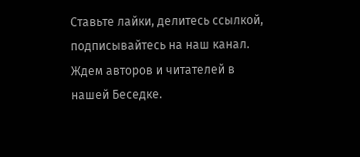Ставьте лайки, делитесь ссылкой, подписывайтесь на наш канал. Ждем авторов и читателей в нашей Беседке.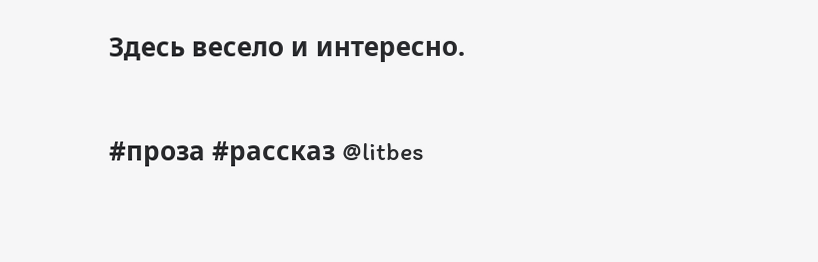Здесь весело и интересно.

#проза #рассказ @litbes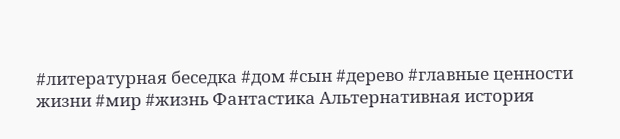#литературная беседка #дом #сын #дерево #главные ценности жизни #мир #жизнь Фантастика Альтернативная история